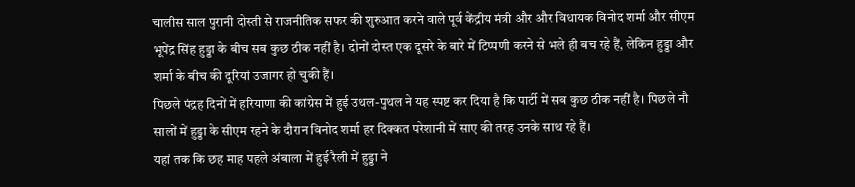चालीस साल पुरानी दोस्ती से राजनीतिक सफर की शुरुआत करने वाले पूर्व केंद्रीय मंत्री और और विधायक विनोद शर्मा और सीएम भूपेंद्र सिंह हुड्डा के बीच सब कुछ ठीक नहीं है। दोनों दोस्त एक दूसरे के बारे में टिप्पणी करने से भले ही बच रहे हैं, लेकिन हुड्डा और शर्मा के बीच की दूरियां उजागर हो चुकी हैं।
पिछले पंद्रह दिनों में हरियाणा की कांग्रेस में हुई उथल-पुथल ने यह स्पष्ट कर दिया है कि पार्टी में सब कुछ ठीक नहीं है। पिछले नौ सालों में हुड्डा के सीएम रहने के दौरान विनोद शर्मा हर दिक्कत परेशानी में साए की तरह उनके साथ रहे हैं।
यहां तक कि छह माह पहले अंबाला में हुई रैली में हुड्डा ने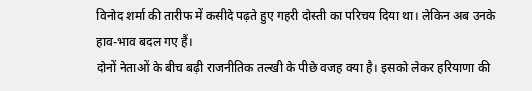विनोद शर्मा की तारीफ में कसीदे पढ़ते हुए गहरी दोस्ती का परिचय दिया था। लेकिन अब उनके हाव-भाव बदल गए हैं।
दोनों नेताओं के बीच बढ़ी राजनीतिक तल्खी के पीछे वजह क्या है। इसको लेकर हरियाणा की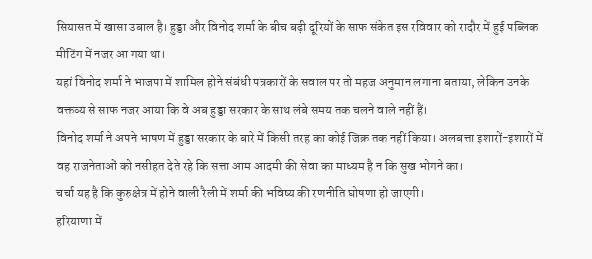सियासत में खासा उबाल है। हुड्डा और विनोद शर्मा के बीच बढ़ी दूरियों के साफ संकेत इस रविवार को रादौर में हुई पब्लिक मीटिंग में नजर आ गया था।
यहां विनोद शर्मा ने भाजपा में शामिल होने संबंधी पत्रकारों के सवाल पर तो महज अनुमान लगाना बताया, लेकिन उनके वक्तव्य से साफ नजर आया कि वे अब हुड्डा सरकार के साथ लंबे समय तक चलने वाले नहीं हैं।
विनोद शर्मा ने अपने भाषण में हुड्डा सरकार के बारे में किसी तरह का कोई जिक्र तक नहीं किया। अलबत्ता इशारों-इशारों में वह राजनेताओं को नसीहत देते रहे कि सत्ता आम आदमी की सेवा का माध्यम है न कि सुख भोगने का।
चर्चा यह है कि कुरुक्षेत्र में होने वाली रैली में शर्मा की भविष्य की रणनीति घोषणा हो जाएगी।
हरियाणा में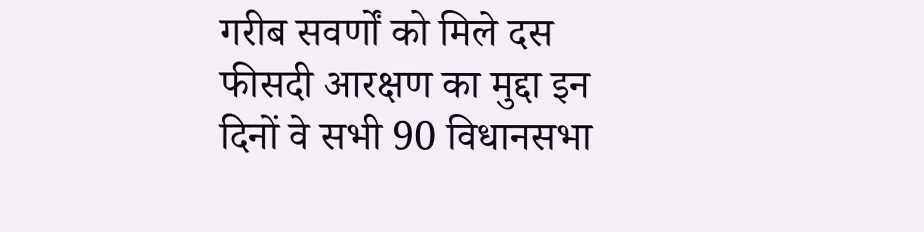गरीब सवर्णों को मिले दस फीसदी आरक्षण का मुद्दा इन दिनों वे सभी 90 विधानसभा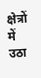क्षेत्रों में उठा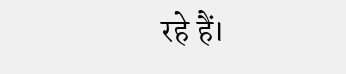रहे हैं।